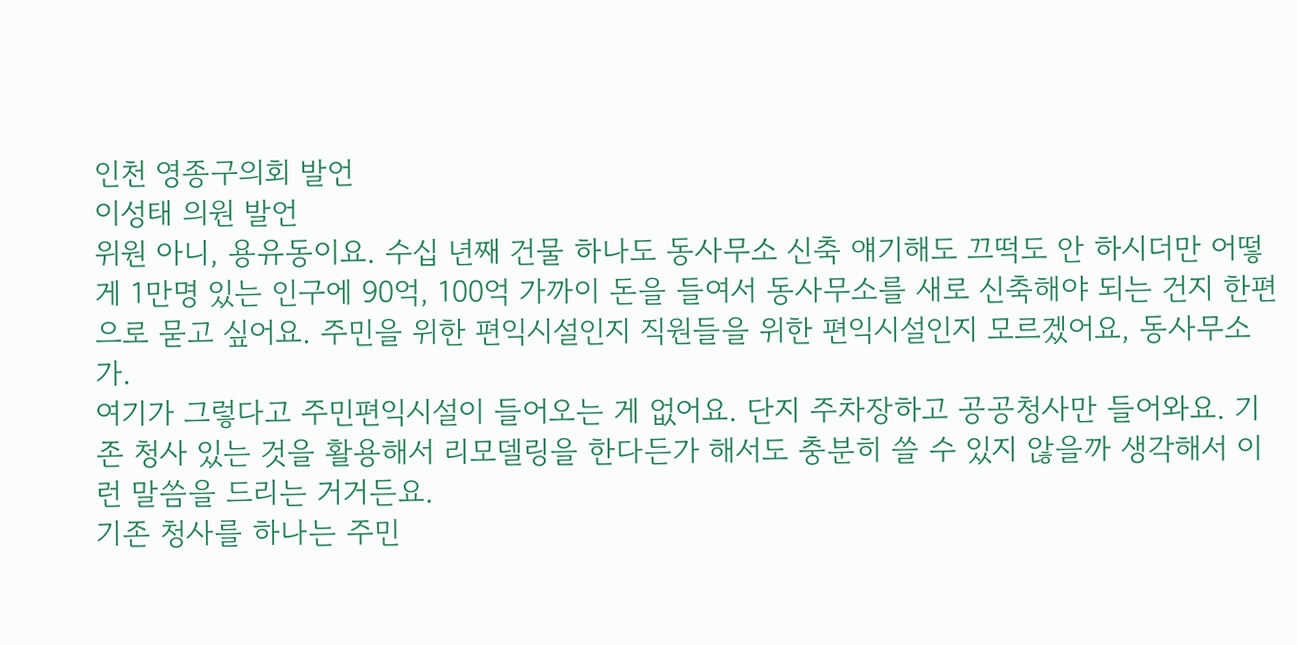인천 영종구의회 발언
이성태 의원 발언
위원 아니, 용유동이요. 수십 년째 건물 하나도 동사무소 신축 얘기해도 끄떡도 안 하시더만 어떻게 1만명 있는 인구에 90억, 100억 가까이 돈을 들여서 동사무소를 새로 신축해야 되는 건지 한편으로 묻고 싶어요. 주민을 위한 편익시설인지 직원들을 위한 편익시설인지 모르겠어요, 동사무소가.
여기가 그렇다고 주민편익시설이 들어오는 게 없어요. 단지 주차장하고 공공청사만 들어와요. 기존 청사 있는 것을 활용해서 리모델링을 한다든가 해서도 충분히 쓸 수 있지 않을까 생각해서 이런 말씀을 드리는 거거든요.
기존 청사를 하나는 주민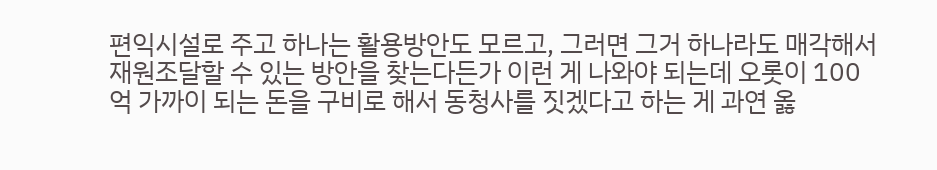편익시설로 주고 하나는 활용방안도 모르고, 그러면 그거 하나라도 매각해서 재원조달할 수 있는 방안을 찾는다든가 이런 게 나와야 되는데 오롯이 100억 가까이 되는 돈을 구비로 해서 동청사를 짓겠다고 하는 게 과연 옳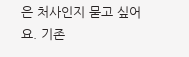은 처사인지 묻고 싶어요. 기존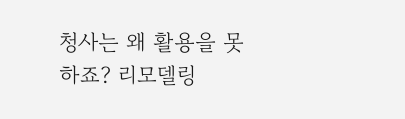청사는 왜 활용을 못 하죠? 리모델링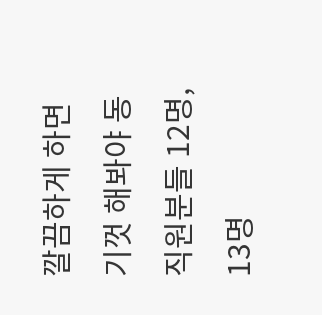깔끔하게 하면 기껏 해봐야 동 직원분들 12명, 13명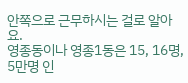안쪽으로 근무하시는 걸로 알아요.
영종동이나 영종1동은 15, 16명, 5만명 인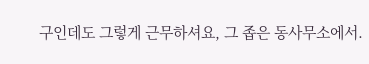구인데도 그렇게 근무하셔요, 그 좁은 동사무소에서.